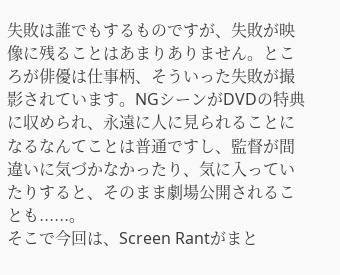失敗は誰でもするものですが、失敗が映像に残ることはあまりありません。ところが俳優は仕事柄、そういった失敗が撮影されています。NGシーンがDVDの特典に収められ、永遠に人に見られることになるなんてことは普通ですし、監督が間違いに気づかなかったり、気に入っていたりすると、そのまま劇場公開されることも......。
そこで今回は、Screen Rantがまと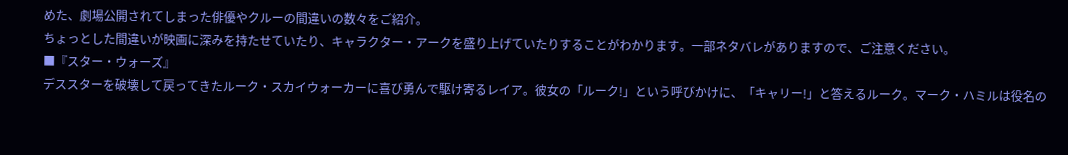めた、劇場公開されてしまった俳優やクルーの間違いの数々をご紹介。
ちょっとした間違いが映画に深みを持たせていたり、キャラクター・アークを盛り上げていたりすることがわかります。一部ネタバレがありますので、ご注意ください。
■『スター・ウォーズ』
デススターを破壊して戻ってきたルーク・スカイウォーカーに喜び勇んで駆け寄るレイア。彼女の「ルーク!」という呼びかけに、「キャリー!」と答えるルーク。マーク・ハミルは役名の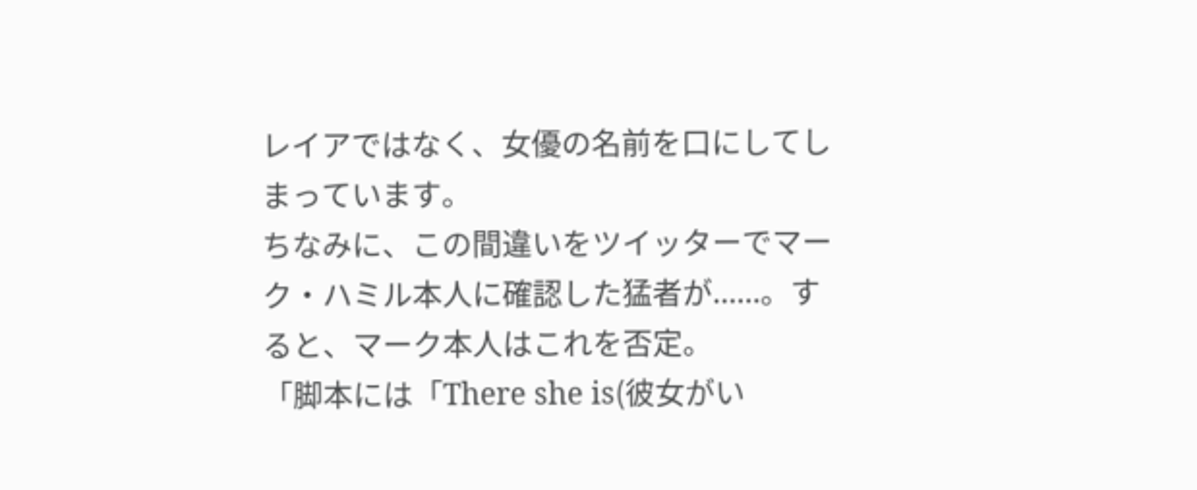レイアではなく、女優の名前を口にしてしまっています。
ちなみに、この間違いをツイッターでマーク・ハミル本人に確認した猛者が......。すると、マーク本人はこれを否定。
「脚本には「There she is(彼女がい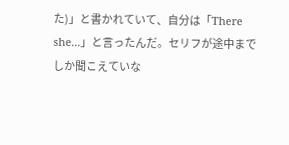た)」と書かれていて、自分は「There she...」と言ったんだ。セリフが途中までしか聞こえていな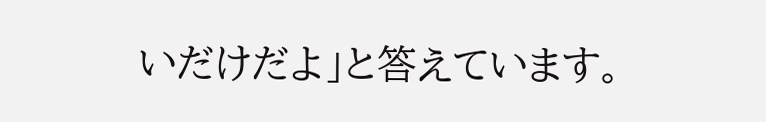いだけだよ」と答えています。